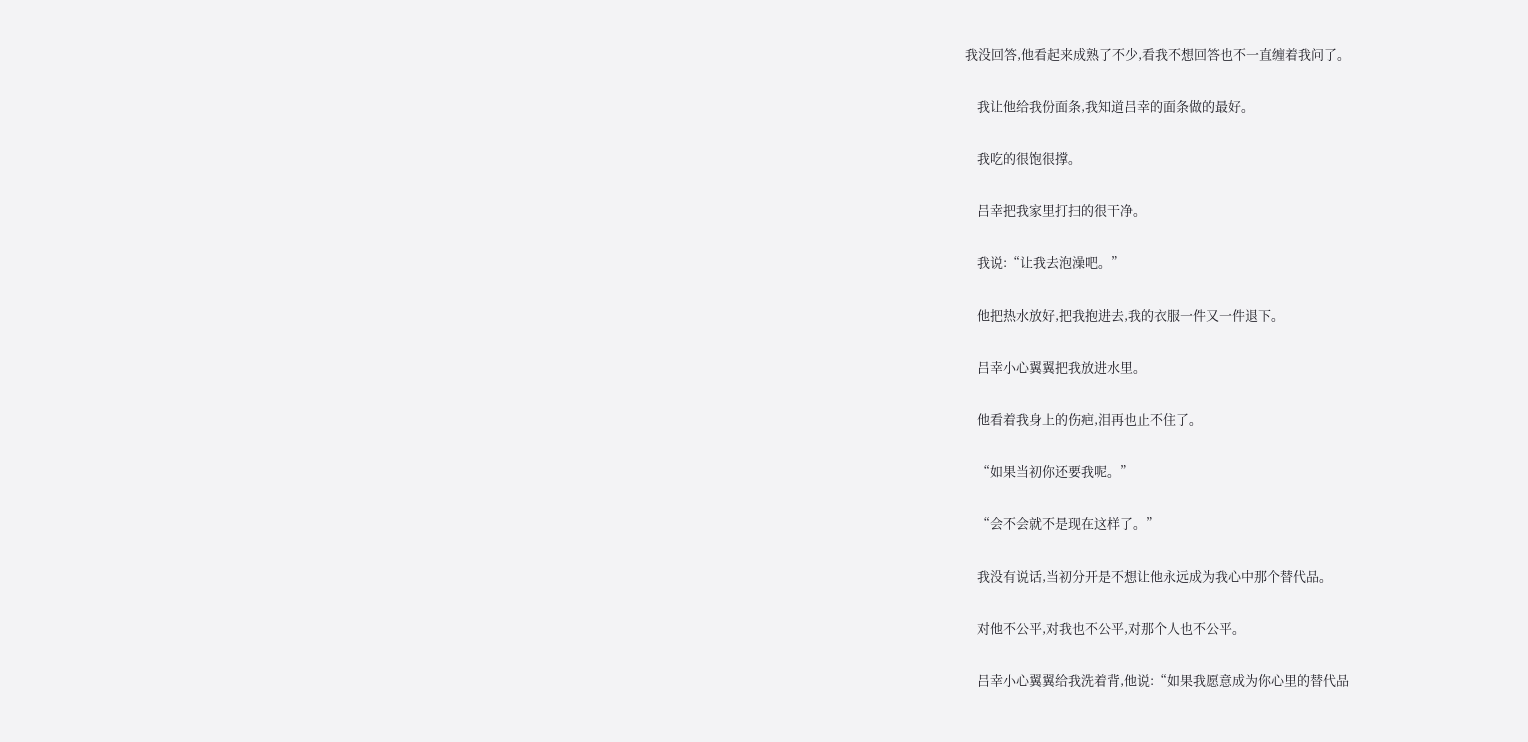我没回答,他看起来成熟了不少,看我不想回答也不一直缠着我问了。

    我让他给我份面条,我知道吕幸的面条做的最好。

    我吃的很饱很撑。

    吕幸把我家里打扫的很干净。

    我说:“让我去泡澡吧。”

    他把热水放好,把我抱进去,我的衣服一件又一件退下。

    吕幸小心翼翼把我放进水里。

    他看着我身上的伤疤,泪再也止不住了。

    “如果当初你还要我呢。”

    “会不会就不是现在这样了。”

    我没有说话,当初分开是不想让他永远成为我心中那个替代品。

    对他不公平,对我也不公平,对那个人也不公平。

    吕幸小心翼翼给我洗着背,他说:“如果我愿意成为你心里的替代品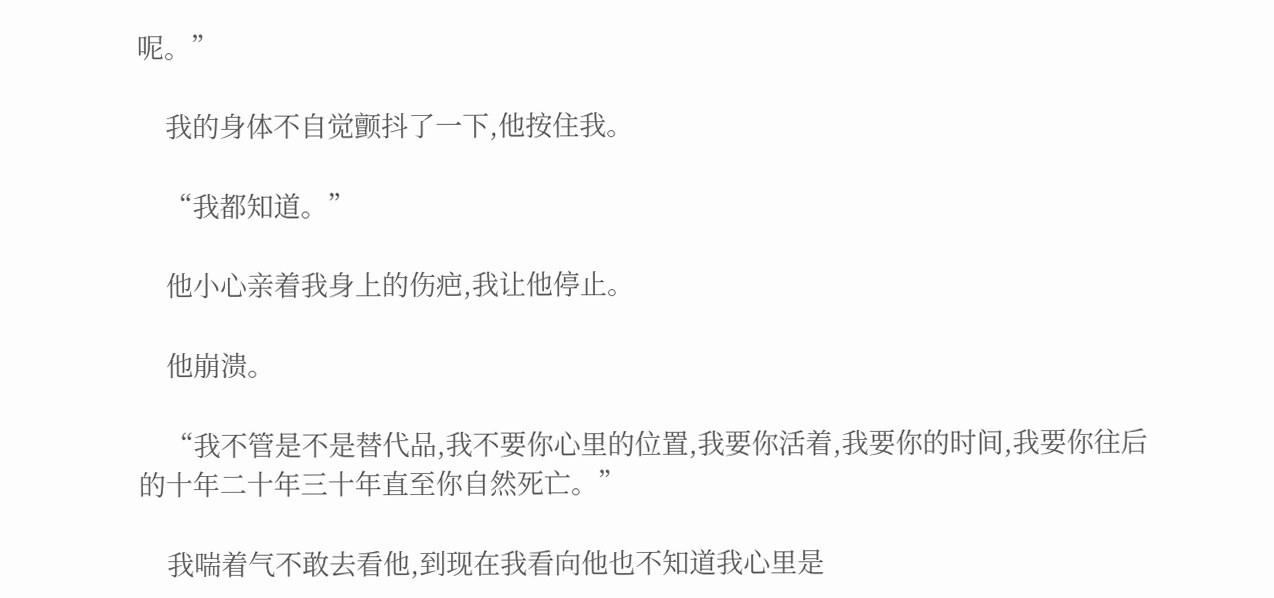呢。”

    我的身体不自觉颤抖了一下,他按住我。

    “我都知道。”

    他小心亲着我身上的伤疤,我让他停止。

    他崩溃。

    “我不管是不是替代品,我不要你心里的位置,我要你活着,我要你的时间,我要你往后的十年二十年三十年直至你自然死亡。”

    我喘着气不敢去看他,到现在我看向他也不知道我心里是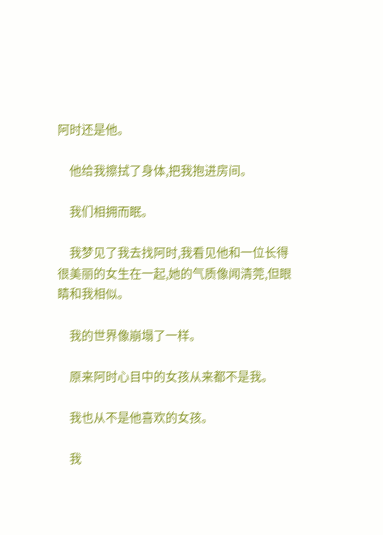阿时还是他。

    他给我擦拭了身体,把我抱进房间。

    我们相拥而眠。

    我梦见了我去找阿时,我看见他和一位长得很美丽的女生在一起,她的气质像闻清莞,但眼睛和我相似。

    我的世界像崩塌了一样。

    原来阿时心目中的女孩从来都不是我。

    我也从不是他喜欢的女孩。

    我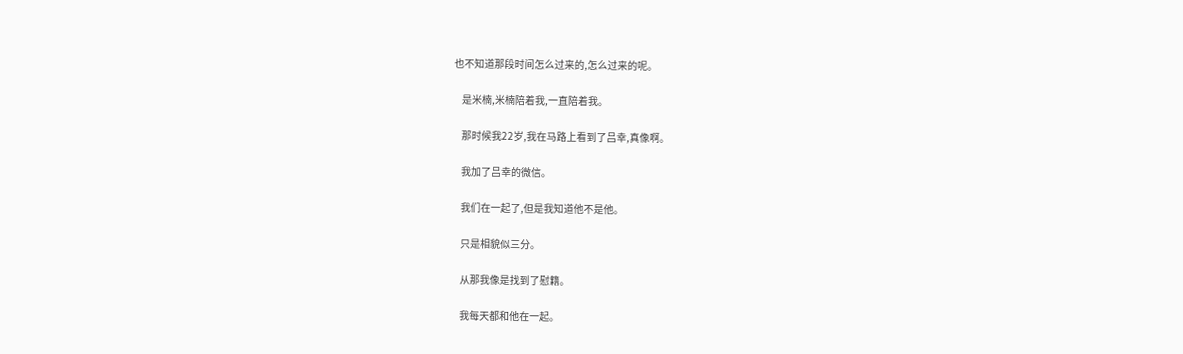也不知道那段时间怎么过来的,怎么过来的呢。

    是米楠,米楠陪着我,一直陪着我。

    那时候我22岁,我在马路上看到了吕幸,真像啊。

    我加了吕幸的微信。

    我们在一起了,但是我知道他不是他。

    只是相貌似三分。

    从那我像是找到了慰籍。

    我每天都和他在一起。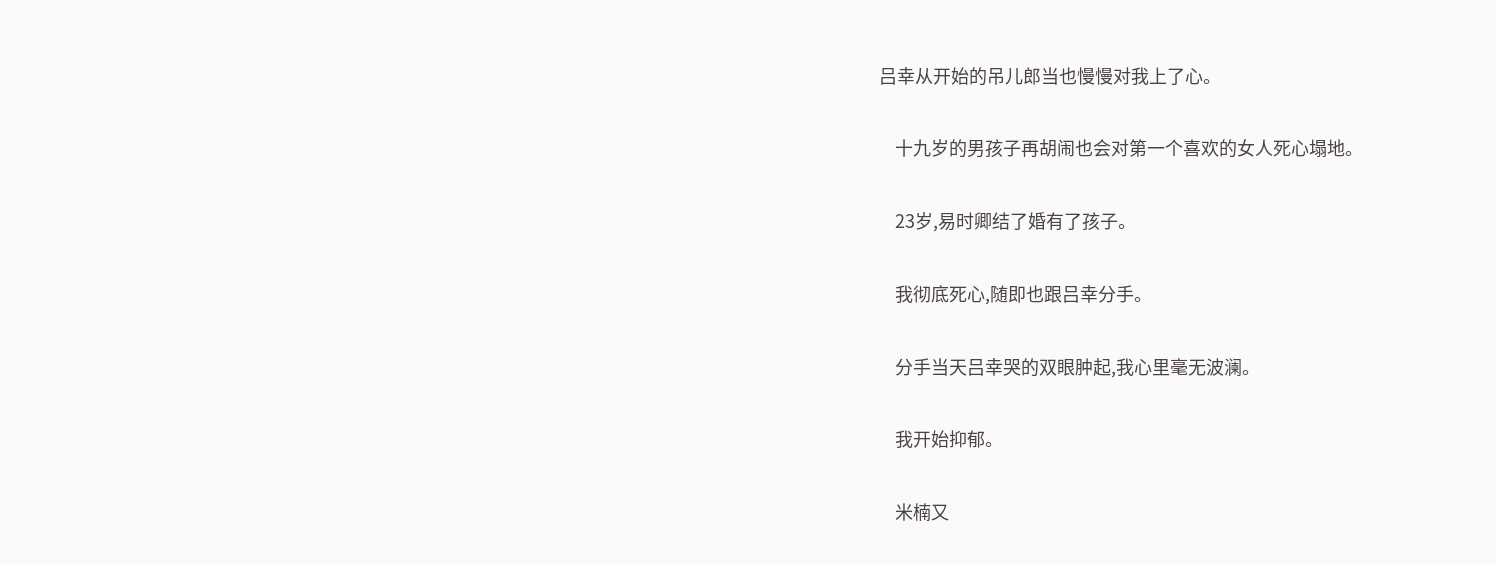吕幸从开始的吊儿郎当也慢慢对我上了心。

    十九岁的男孩子再胡闹也会对第一个喜欢的女人死心塌地。

    23岁,易时卿结了婚有了孩子。

    我彻底死心,随即也跟吕幸分手。

    分手当天吕幸哭的双眼肿起,我心里毫无波澜。

    我开始抑郁。

    米楠又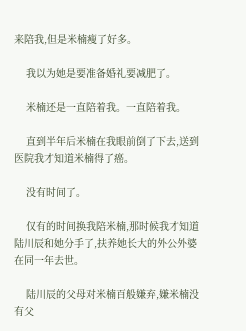来陪我,但是米楠瘦了好多。

    我以为她是要准备婚礼要减肥了。

    米楠还是一直陪着我。一直陪着我。

    直到半年后米楠在我眼前倒了下去,送到医院我才知道米楠得了癌。

    没有时间了。

    仅有的时间换我陪米楠,那时候我才知道陆川辰和她分手了,扶养她长大的外公外婆在同一年去世。

    陆川辰的父母对米楠百般嫌弃,嫌米楠没有父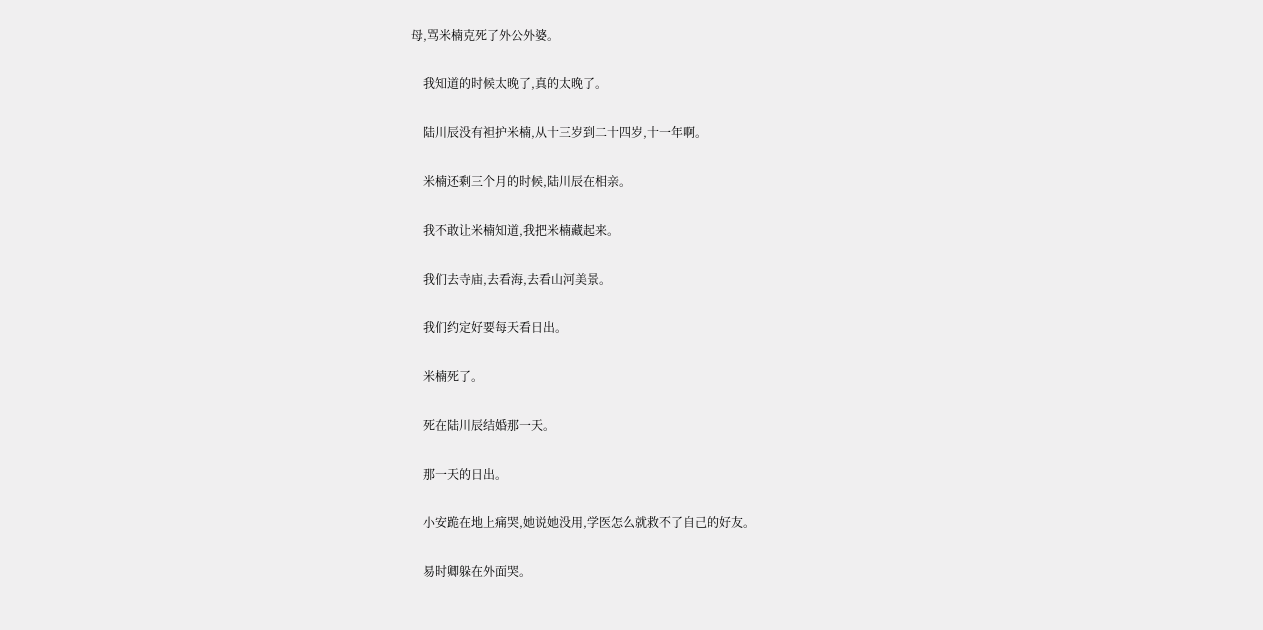母,骂米楠克死了外公外婆。

    我知道的时候太晚了,真的太晚了。

    陆川辰没有袒护米楠,从十三岁到二十四岁,十一年啊。

    米楠还剩三个月的时候,陆川辰在相亲。

    我不敢让米楠知道,我把米楠藏起来。

    我们去寺庙,去看海,去看山河美景。

    我们约定好要每天看日出。

    米楠死了。

    死在陆川辰结婚那一天。

    那一天的日出。

    小安跪在地上痛哭,她说她没用,学医怎么就救不了自己的好友。

    易时卿躲在外面哭。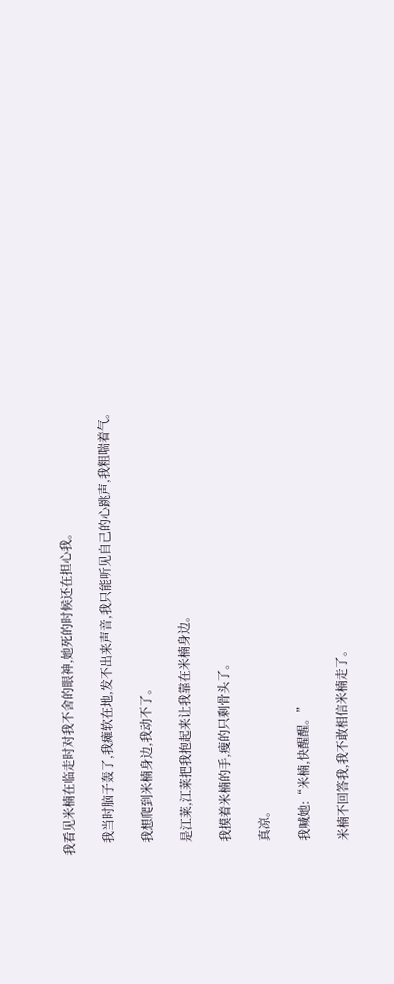我看见米楠在临走时对我不舍的眼神,她死的时候还在担心我。

    我当时脑子轰了,我瘫软在地,发不出来声音,我只能听见自己的心跳声,我粗喘着气。

    我想爬到米楠身边,我动不了。

    是江莱,江莱把我抱起来让我靠在米楠身边。

    我摸着米楠的手,瘦的只剩骨头了。

    真凉。

    我喊她:“米楠,快醒醒。”

    米楠不回答我,我不敢相信米楠走了。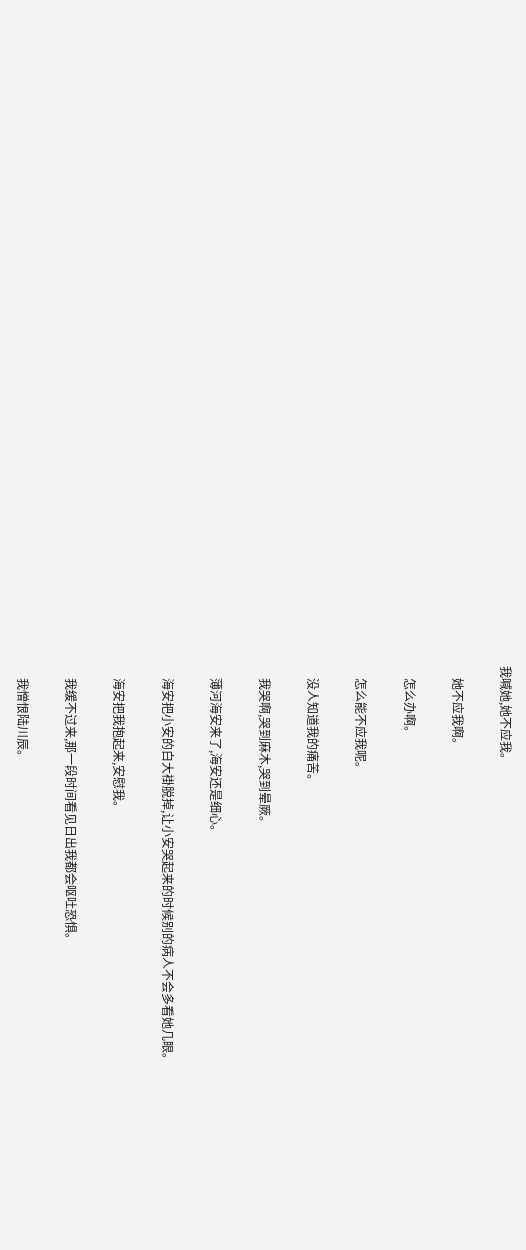我喊她,她不应我。

    她不应我啊。

    怎么办啊。

    怎么能不应我呢。

    没人知道我的痛苦。

    我哭啊,哭到麻木,哭到晕厥。

    薄河海安来了,海安还是细心。

    海安把小安的白大褂脱掉,让小安哭起来的时候别的病人不会多看她几眼。

    海安把我抱起来,安慰我。

    我缓不过来,那一段时间看见日出我都会呕吐恐惧。

    我憎恨陆川辰。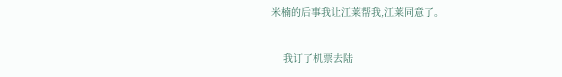米楠的后事我让江莱帮我,江莱同意了。

    我订了机票去陆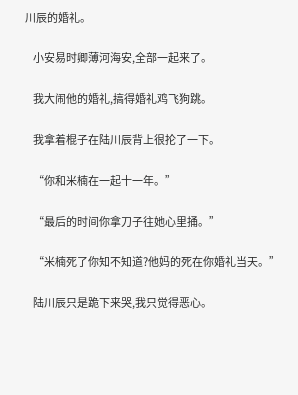川辰的婚礼。

    小安易时卿薄河海安,全部一起来了。

    我大闹他的婚礼,搞得婚礼鸡飞狗跳。

    我拿着棍子在陆川辰背上很抡了一下。

    “你和米楠在一起十一年。”

    “最后的时间你拿刀子往她心里捅。”

    “米楠死了你知不知道?他妈的死在你婚礼当天。”

    陆川辰只是跪下来哭,我只觉得恶心。